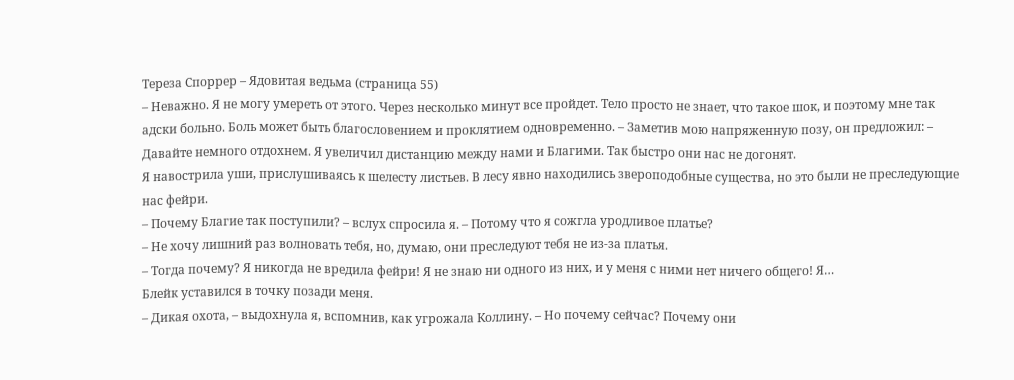Тереза Споррер – Ядовитая ведьма (страница 55)
– Неважно. Я не могу умереть от этого. Через несколько минут все пройдет. Тело просто не знает, что такое шок, и поэтому мне так адски больно. Боль может быть благословением и проклятием одновременно. – Заметив мою напряженную позу, он предложил: – Давайте немного отдохнем. Я увеличил дистанцию между нами и Благими. Так быстро они нас не догонят.
Я навострила уши, прислушиваясь к шелесту листьев. В лесу явно находились звероподобные существа, но это были не преследующие нас фейри.
– Почему Благие так поступили? – вслух спросила я. – Потому что я сожгла уродливое платье?
– Не хочу лишний раз волновать тебя, но, думаю, они преследуют тебя не из-за платья.
– Тогда почему? Я никогда не вредила фейри! Я не знаю ни одного из них, и у меня с ними нет ничего общего! Я…
Блейк уставился в точку позади меня.
– Дикая охота, – выдохнула я, вспомнив, как угрожала Коллину. – Но почему сейчас? Почему они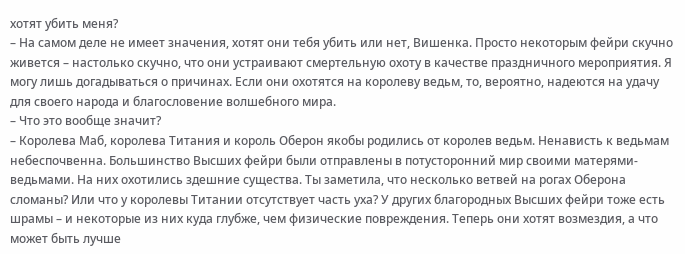хотят убить меня?
– На самом деле не имеет значения, хотят они тебя убить или нет, Вишенка. Просто некоторым фейри скучно живется – настолько скучно, что они устраивают смертельную охоту в качестве праздничного мероприятия. Я могу лишь догадываться о причинах. Если они охотятся на королеву ведьм, то, вероятно, надеются на удачу для своего народа и благословение волшебного мира.
– Что это вообще значит?
– Королева Маб, королева Титания и король Оберон якобы родились от королев ведьм. Ненависть к ведьмам небеспочвенна. Большинство Высших фейри были отправлены в потусторонний мир своими матерями-ведьмами. На них охотились здешние существа. Ты заметила, что несколько ветвей на рогах Оберона сломаны? Или что у королевы Титании отсутствует часть уха? У других благородных Высших фейри тоже есть шрамы – и некоторые из них куда глубже, чем физические повреждения. Теперь они хотят возмездия, а что может быть лучше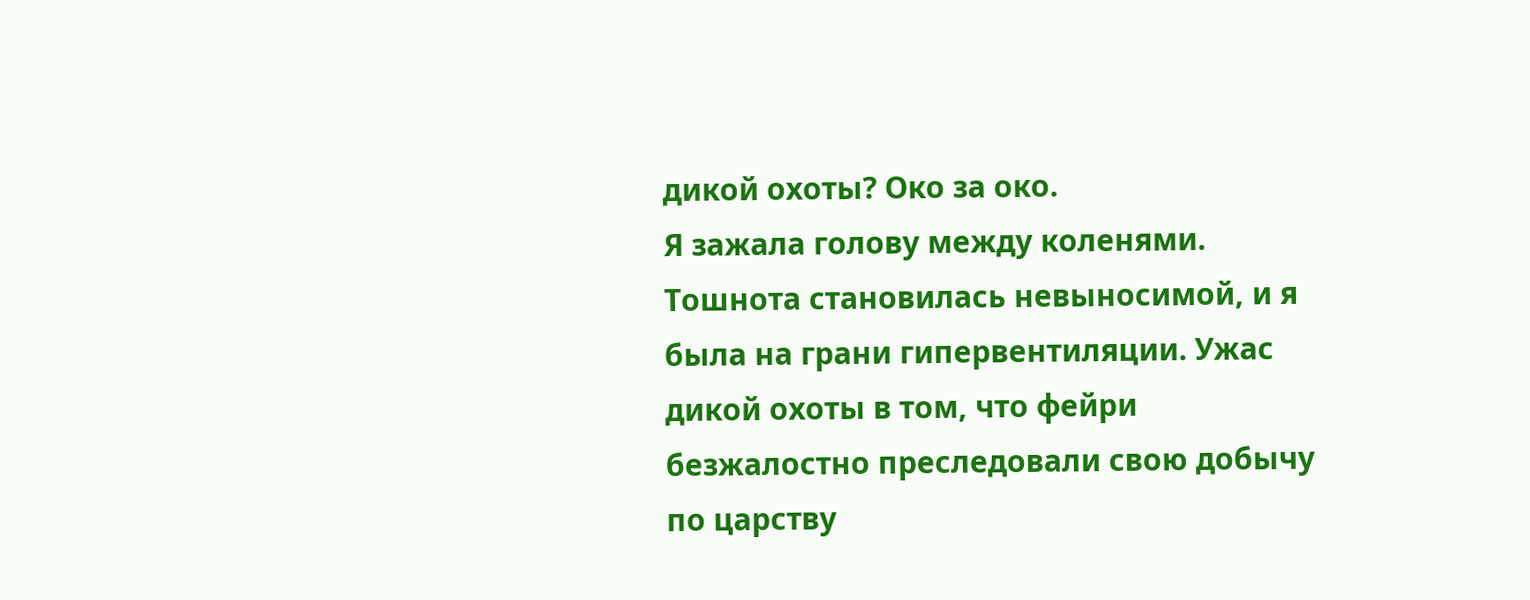дикой охоты? Око за око.
Я зажала голову между коленями. Тошнота становилась невыносимой, и я была на грани гипервентиляции. Ужас дикой охоты в том, что фейри безжалостно преследовали свою добычу по царству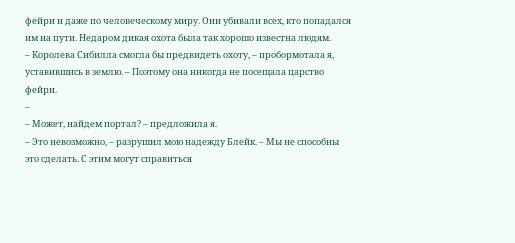фейри и даже по человеческому миру. Они убивали всех, кто попадался им на пути. Недаром дикая охота была так хорошо известна людям.
– Королева Сибилла смогла бы предвидеть охоту, – пробормотала я, уставившись в землю. – Поэтому она никогда не посещала царство фейри.
–
– Может, найдем портал? – предложила я.
– Это невозможно, – разрушил мою надежду Блейк. – Мы не способны это сделать. С этим могут справиться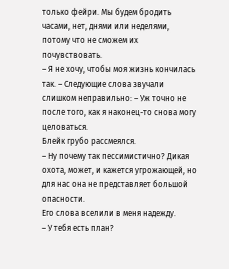только фейри. Мы будем бродить часами, нет, днями или неделями, потому что не сможем их почувствовать.
– Я не хочу, чтобы моя жизнь кончилась так. – Следующие слова звучали слишком неправильно: – Уж точно не после того, как я наконец-то снова могу целоваться.
Блейк грубо рассмеялся.
– Ну почему так пессимистично? Дикая охота, может, и кажется угрожающей, но для нас она не представляет большой опасности.
Его слова вселили в меня надежду.
– У тебя есть план?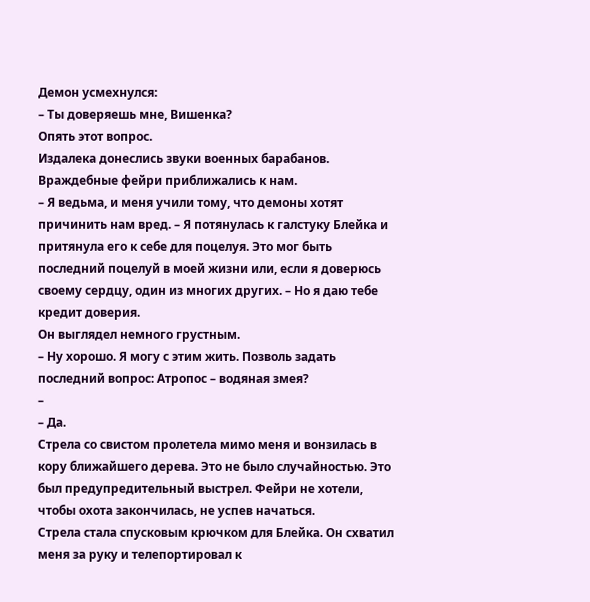Демон усмехнулся:
– Ты доверяешь мне, Вишенка?
Опять этот вопрос.
Издалека донеслись звуки военных барабанов. Враждебные фейри приближались к нам.
– Я ведьма, и меня учили тому, что демоны хотят причинить нам вред. – Я потянулась к галстуку Блейка и притянула его к себе для поцелуя. Это мог быть последний поцелуй в моей жизни или, если я доверюсь своему сердцу, один из многих других. – Но я даю тебе кредит доверия.
Он выглядел немного грустным.
– Ну хорошо. Я могу с этим жить. Позволь задать последний вопрос: Атропос – водяная змея?
–
– Да.
Стрела со свистом пролетела мимо меня и вонзилась в кору ближайшего дерева. Это не было случайностью. Это был предупредительный выстрел. Фейри не хотели, чтобы охота закончилась, не успев начаться.
Стрела стала спусковым крючком для Блейка. Он схватил меня за руку и телепортировал к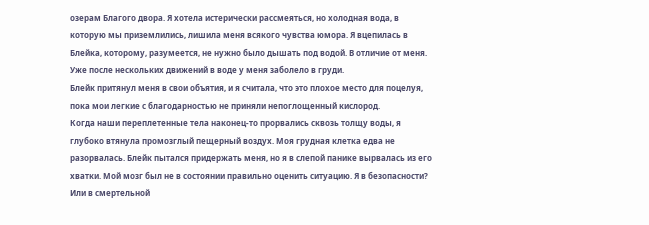озерам Благого двора. Я хотела истерически рассмеяться, но холодная вода, в которую мы приземлились, лишила меня всякого чувства юмора. Я вцепилась в Блейка, которому, разумеется, не нужно было дышать под водой. В отличие от меня. Уже после нескольких движений в воде у меня заболело в груди.
Блейк притянул меня в свои объятия, и я считала, что это плохое место для поцелуя, пока мои легкие с благодарностью не приняли непоглощенный кислород.
Когда наши переплетенные тела наконец-то прорвались сквозь толщу воды, я глубоко втянула промозглый пещерный воздух. Моя грудная клетка едва не разорвалась. Блейк пытался придержать меня, но я в слепой панике вырвалась из его хватки. Мой мозг был не в состоянии правильно оценить ситуацию. Я в безопасности? Или в смертельной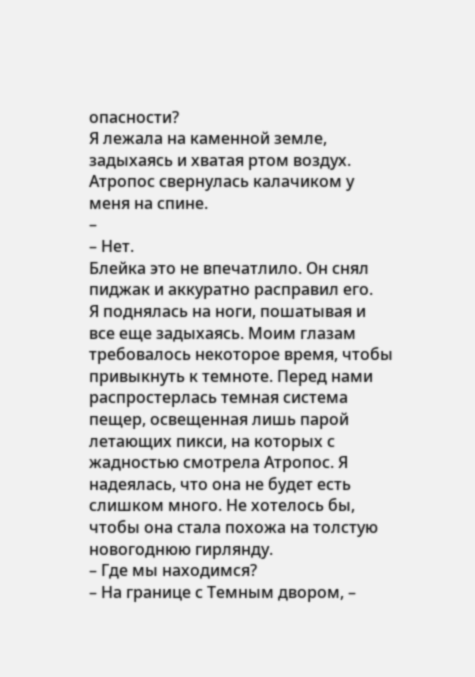опасности?
Я лежала на каменной земле, задыхаясь и хватая ртом воздух. Атропос свернулась калачиком у меня на спине.
–
– Нет.
Блейка это не впечатлило. Он снял пиджак и аккуратно расправил его.
Я поднялась на ноги, пошатывая и все еще задыхаясь. Моим глазам требовалось некоторое время, чтобы привыкнуть к темноте. Перед нами распростерлась темная система пещер, освещенная лишь парой летающих пикси, на которых с жадностью смотрела Атропос. Я надеялась, что она не будет есть слишком много. Не хотелось бы, чтобы она стала похожа на толстую новогоднюю гирлянду.
– Где мы находимся?
– На границе с Темным двором, –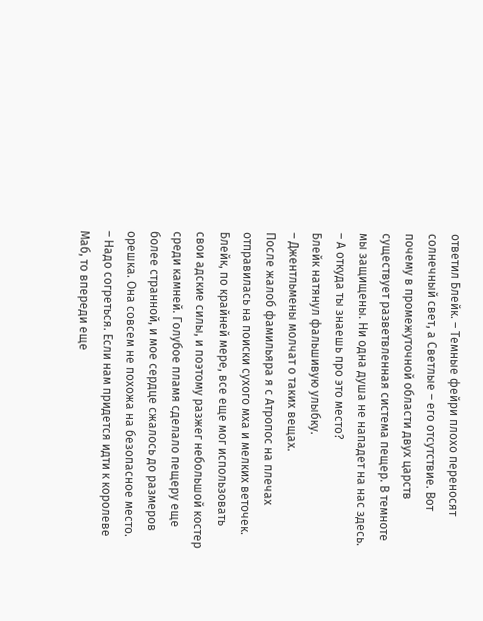ответил Блейк. – Темные фейри плохо переносят солнечный свет, а Светлые – его отсутствие. Вот почему в промежуточной области двух царств существует разветвленная система пещер. В темноте мы защищены. Ни одна душа не нападет на нас здесь.
– А откуда ты знаешь про это место?
Блейк натянул фальшивую улыбку.
– Джентльмены молчат о таких вещах.
После жалоб фамильяра я с Атропос на плечах отправилась на поиски сухого мха и мелких веточек. Блейк, по крайней мере, все еще мог использовать свои адские силы, и поэтому разжег небольшой костер среди камней. Голубое пламя сделало пещеру еще более странной, и мое сердце сжалось до размеров орешка. Она совсем не похожа на безопасное место.
– Надо согреться. Если нам придется идти к королеве Маб, то впереди еще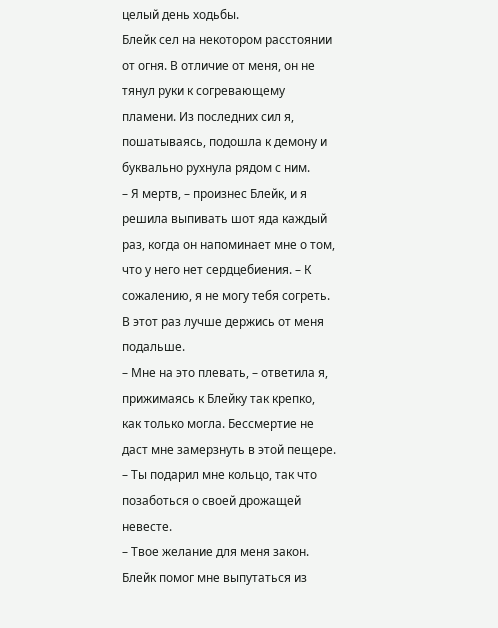целый день ходьбы.
Блейк сел на некотором расстоянии от огня. В отличие от меня, он не тянул руки к согревающему пламени. Из последних сил я, пошатываясь, подошла к демону и буквально рухнула рядом с ним.
– Я мертв, – произнес Блейк, и я решила выпивать шот яда каждый раз, когда он напоминает мне о том, что у него нет сердцебиения. – К сожалению, я не могу тебя согреть. В этот раз лучше держись от меня подальше.
– Мне на это плевать, – ответила я, прижимаясь к Блейку так крепко, как только могла. Бессмертие не даст мне замерзнуть в этой пещере. – Ты подарил мне кольцо, так что позаботься о своей дрожащей невесте.
– Твое желание для меня закон.
Блейк помог мне выпутаться из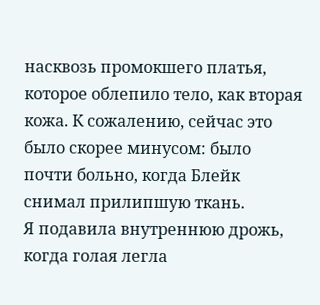насквозь промокшего платья, которое облепило тело, как вторая кожа. К сожалению, сейчас это было скорее минусом: было почти больно, когда Блейк снимал прилипшую ткань.
Я подавила внутреннюю дрожь, когда голая легла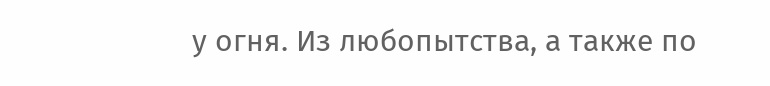у огня. Из любопытства, а также по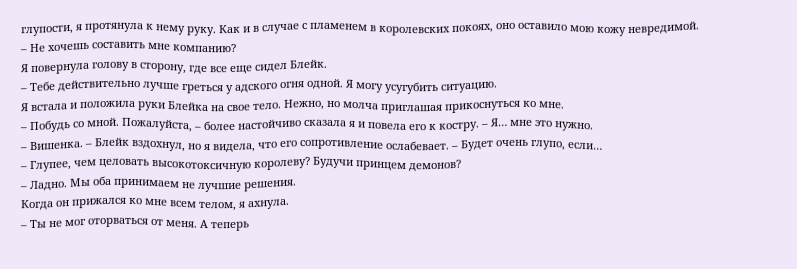глупости, я протянула к нему руку. Как и в случае с пламенем в королевских покоях, оно оставило мою кожу невредимой.
– Не хочешь составить мне компанию?
Я повернула голову в сторону, где все еще сидел Блейк.
– Тебе действительно лучше греться у адского огня одной. Я могу усугубить ситуацию.
Я встала и положила руки Блейка на свое тело. Нежно, но молча приглашая прикоснуться ко мне.
– Побудь со мной. Пожалуйста, – более настойчиво сказала я и повела его к костру. – Я… мне это нужно.
– Вишенка. – Блейк вздохнул, но я видела, что его сопротивление ослабевает. – Будет очень глупо, если…
– Глупее, чем целовать высокотоксичную королеву? Будучи принцем демонов?
– Ладно. Мы оба принимаем не лучшие решения.
Когда он прижался ко мне всем телом, я ахнула.
– Ты не мог оторваться от меня. А теперь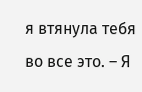я втянула тебя во все это. – Я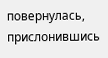повернулась, прислонившись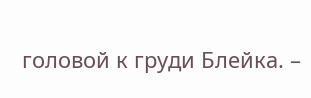головой к груди Блейка. –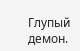Глупый демон.